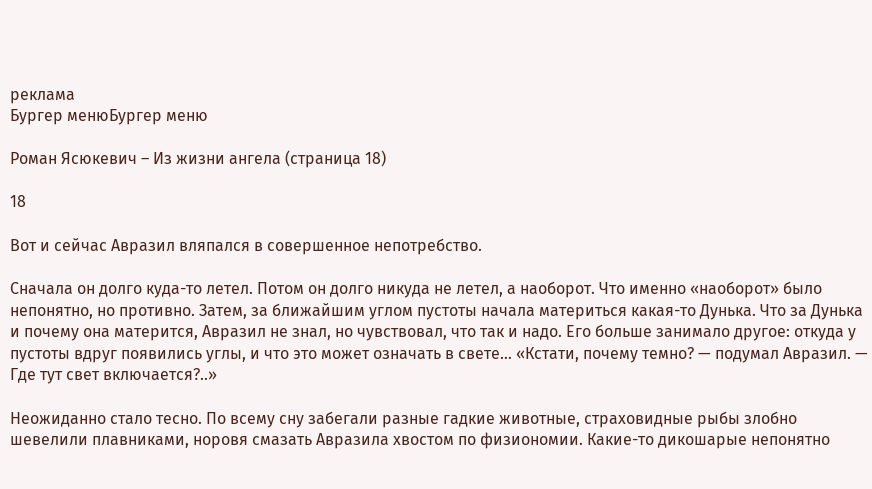реклама
Бургер менюБургер меню

Роман Ясюкевич – Из жизни ангела (страница 18)

18

Вот и сейчас Авразил вляпался в совершенное непотребство.

Сначала он долго куда-то летел. Потом он долго никуда не летел, а наоборот. Что именно «наоборот» было непонятно, но противно. Затем, за ближайшим углом пустоты начала материться какая-то Дунька. Что за Дунька и почему она матерится, Авразил не знал, но чувствовал, что так и надо. Его больше занимало другое: откуда у пустоты вдруг появились углы, и что это может означать в свете… «Кстати, почему темно? — подумал Авразил. — Где тут свет включается?..»

Неожиданно стало тесно. По всему сну забегали разные гадкие животные, страховидные рыбы злобно шевелили плавниками, норовя смазать Авразила хвостом по физиономии. Какие-то дикошарые непонятно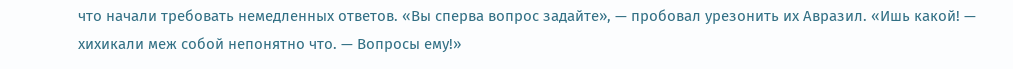что начали требовать немедленных ответов. «Вы сперва вопрос задайте», — пробовал урезонить их Авразил. «Ишь какой! — хихикали меж собой непонятно что. — Вопросы ему!»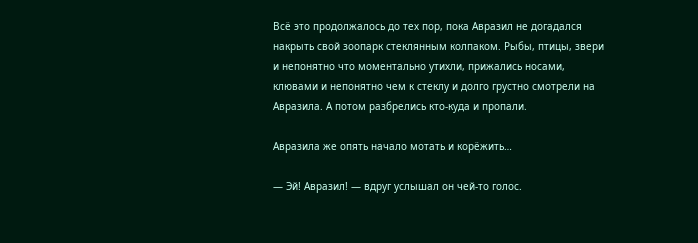Всё это продолжалось до тех пор, пока Авразил не догадался накрыть свой зоопарк стеклянным колпаком. Рыбы, птицы, звери и непонятно что моментально утихли, прижались носами, клювами и непонятно чем к стеклу и долго грустно смотрели на Авразила. А потом разбрелись кто-куда и пропали.

Авразила же опять начало мотать и корёжить…

— Эй! Авразил! — вдруг услышал он чей-то голос.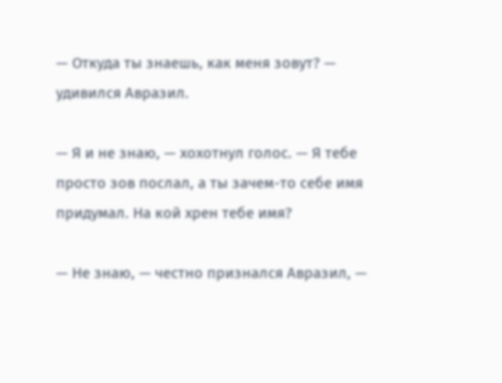— Откуда ты знаешь, как меня зовут? — удивился Авразил.

— Я и не знаю, — хохотнул голос. — Я тебе просто зов послал, а ты зачем-то себе имя придумал. На кой хрен тебе имя?

— Не знаю, — честно признался Авразил, —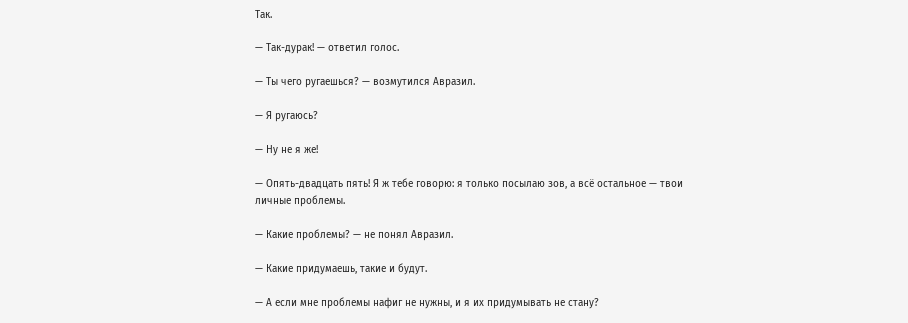Так.

— Так-дурак! — ответил голос.

— Ты чего ругаешься? — возмутился Авразил.

— Я ругаюсь?

— Ну не я же!

— Опять-двадцать пять! Я ж тебе говорю: я только посылаю зов, а всё остальное — твои личные проблемы.

— Какие проблемы? — не понял Авразил.

— Какие придумаешь, такие и будут.

— А если мне проблемы нафиг не нужны, и я их придумывать не стану?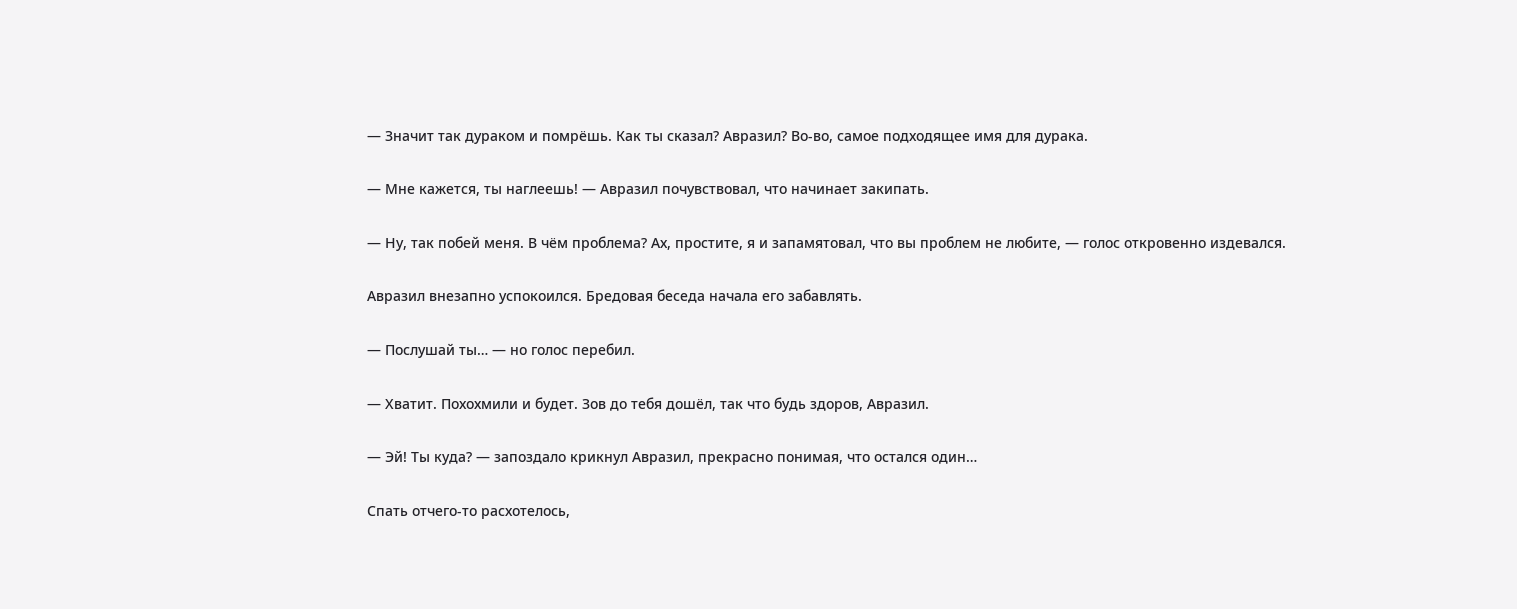— Значит так дураком и помрёшь. Как ты сказал? Авразил? Во-во, самое подходящее имя для дурака.

— Мне кажется, ты наглеешь! — Авразил почувствовал, что начинает закипать.

— Ну, так побей меня. В чём проблема? Ах, простите, я и запамятовал, что вы проблем не любите, — голос откровенно издевался.

Авразил внезапно успокоился. Бредовая беседа начала его забавлять.

— Послушай ты… — но голос перебил.

— Хватит. Похохмили и будет. Зов до тебя дошёл, так что будь здоров, Авразил.

— Эй! Ты куда? — запоздало крикнул Авразил, прекрасно понимая, что остался один…

Спать отчего-то расхотелось,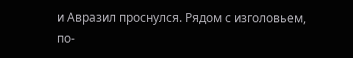и Авразил проснулся. Рядом с изголовьем, по-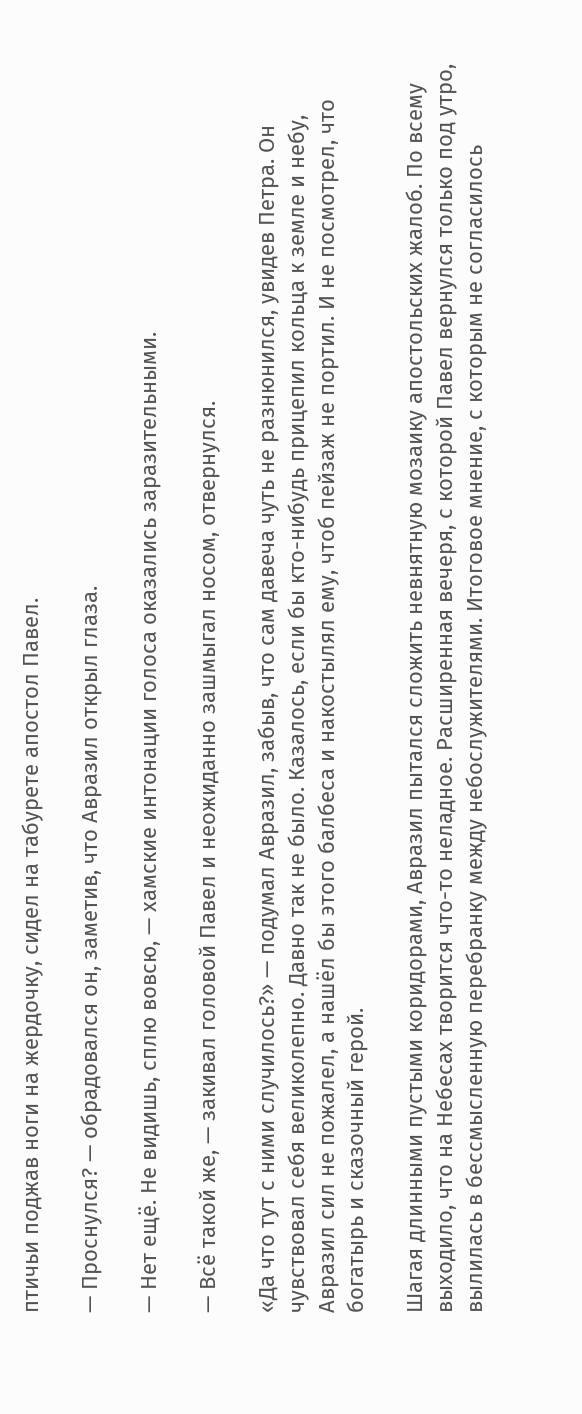птичьи поджав ноги на жердочку, сидел на табурете апостол Павел.

— Проснулся? — обрадовался он, заметив, что Авразил открыл глаза.

— Нет ещё. Не видишь, сплю вовсю, — хамские интонации голоса оказались заразительными.

— Всё такой же, — закивал головой Павел и неожиданно зашмыгал носом, отвернулся.

«Да что тут с ними случилось?» — подумал Авразил, забыв, что сам давеча чуть не разнюнился, увидев Петра. Он чувствовал себя великолепно. Давно так не было. Казалось, если бы кто-нибудь прицепил кольца к земле и небу, Авразил сил не пожалел, а нашёл бы этого балбеса и накостылял ему, чтоб пейзаж не портил. И не посмотрел, что богатырь и сказочный герой.

Шагая длинными пустыми коридорами, Авразил пытался сложить невнятную мозаику апостольских жалоб. По всему выходило, что на Небесах творится что-то неладное. Расширенная вечеря, с которой Павел вернулся только под утро, вылилась в бессмысленную перебранку между небослужителями. Итоговое мнение, с которым не согласилось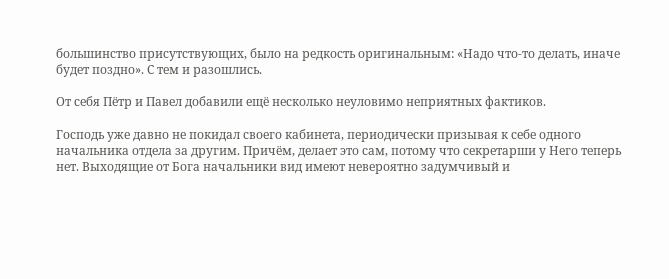большинство присутствующих, было на редкость оригинальным: «Надо что-то делать, иначе будет поздно». С тем и разошлись.

От себя Пётр и Павел добавили ещё несколько неуловимо неприятных фактиков.

Господь уже давно не покидал своего кабинета, периодически призывая к себе одного начальника отдела за другим. Причём, делает это сам, потому что секретарши у Него теперь нет. Выходящие от Бога начальники вид имеют невероятно задумчивый и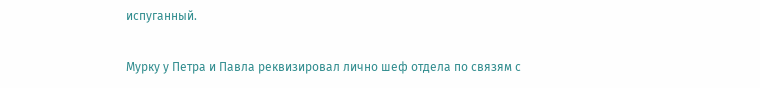испуганный.

Мурку у Петра и Павла реквизировал лично шеф отдела по связям с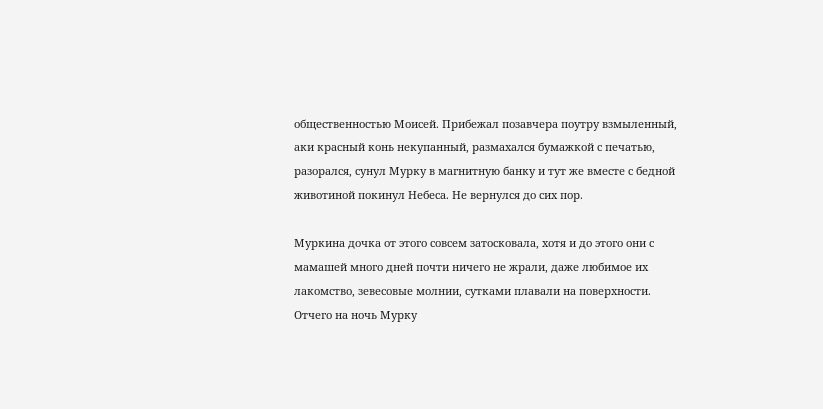общественностью Моисей. Прибежал позавчера поутру взмыленный, аки красный конь некупанный, размахался бумажкой с печатью, разорался, сунул Мурку в магнитную банку и тут же вместе с бедной животиной покинул Небеса. Не вернулся до сих пор.

Муркина дочка от этого совсем затосковала, хотя и до этого они с мамашей много дней почти ничего не жрали, даже любимое их лакомство, зевесовые молнии, сутками плавали на поверхности. Отчего на ночь Мурку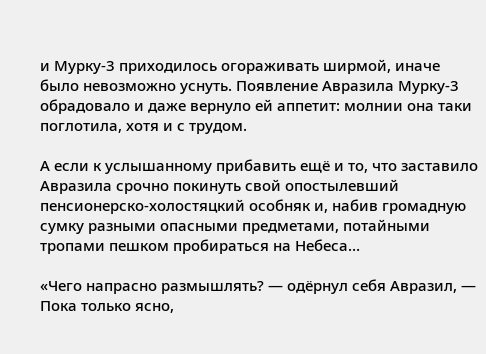и Мурку-3 приходилось огораживать ширмой, иначе было невозможно уснуть. Появление Авразила Мурку-3 обрадовало и даже вернуло ей аппетит: молнии она таки поглотила, хотя и с трудом.

А если к услышанному прибавить ещё и то, что заставило Авразила срочно покинуть свой опостылевший пенсионерско-холостяцкий особняк и, набив громадную сумку разными опасными предметами, потайными тропами пешком пробираться на Небеса…

«Чего напрасно размышлять? — одёрнул себя Авразил, — Пока только ясно,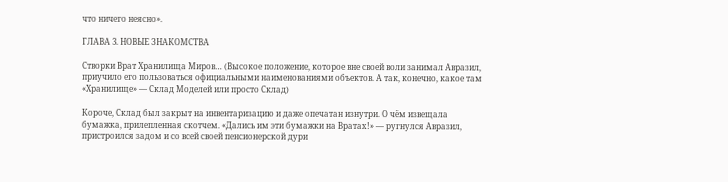что ничего неясно».

ГЛАВА 3. НОВЫЕ ЗНАКОМСТВА

Створки Врат Хранилища Миров… (Высокое положение, которое вне своей воли занимал Авразил, приучило его пользоваться официальными наименованиями объектов. А так, конечно, какое там «Хранилище» — Склад Моделей или просто Склад)

Короче, Склад был закрыт на инвентаризацию и даже опечатан изнутри. О чём извещала бумажка, прилепленная скотчем. «Дались им эти бумажки на Вратах!» — ругнулся Авразил, пристроился задом и со всей своей пенсионерской дури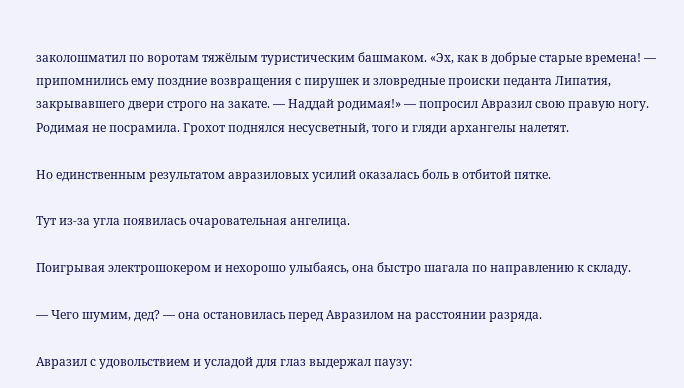заколошматил по воротам тяжёлым туристическим башмаком. «Эх, как в добрые старые времена! — припомнились ему поздние возвращения с пирушек и зловредные происки педанта Липатия, закрывавшего двери строго на закате. — Наддай родимая!» — попросил Авразил свою правую ногу. Родимая не посрамила. Грохот поднялся несусветный, того и гляди архангелы налетят.

Но единственным результатом авразиловых усилий оказалась боль в отбитой пятке.

Тут из-за угла появилась очаровательная ангелица.

Поигрывая электрошокером и нехорошо улыбаясь, она быстро шагала по направлению к складу.

— Чего шумим, дед? — она остановилась перед Авразилом на расстоянии разряда.

Авразил с удовольствием и усладой для глаз выдержал паузу: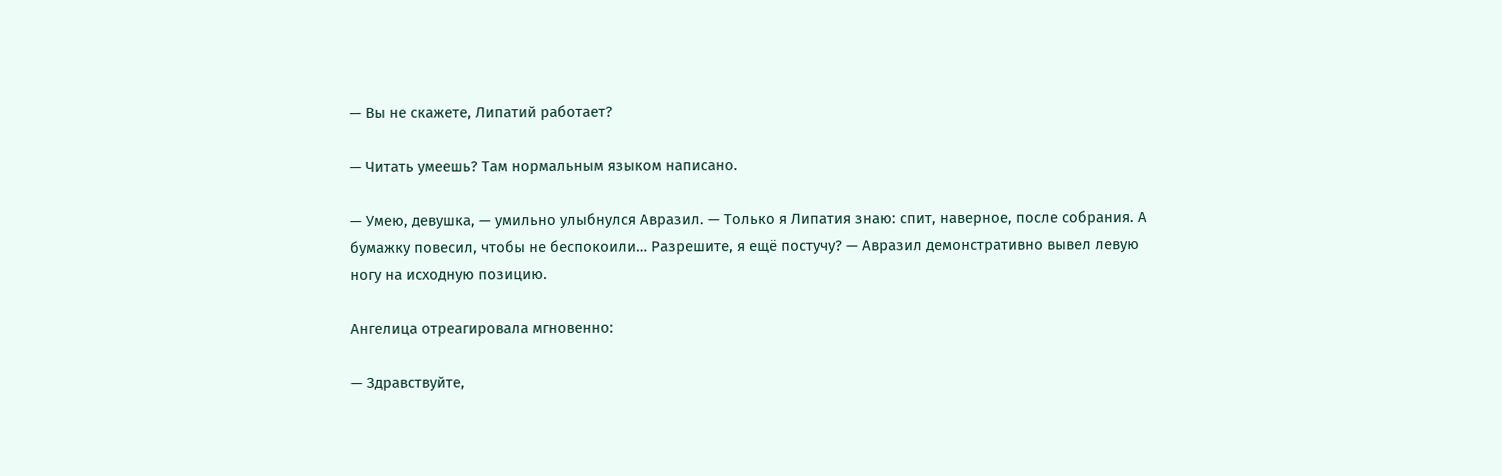— Вы не скажете, Липатий работает?

— Читать умеешь? Там нормальным языком написано.

— Умею, девушка, — умильно улыбнулся Авразил. — Только я Липатия знаю: спит, наверное, после собрания. А бумажку повесил, чтобы не беспокоили… Разрешите, я ещё постучу? — Авразил демонстративно вывел левую ногу на исходную позицию.

Ангелица отреагировала мгновенно:

— Здравствуйте,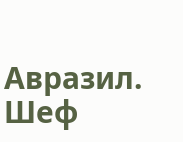Авразил. Шеф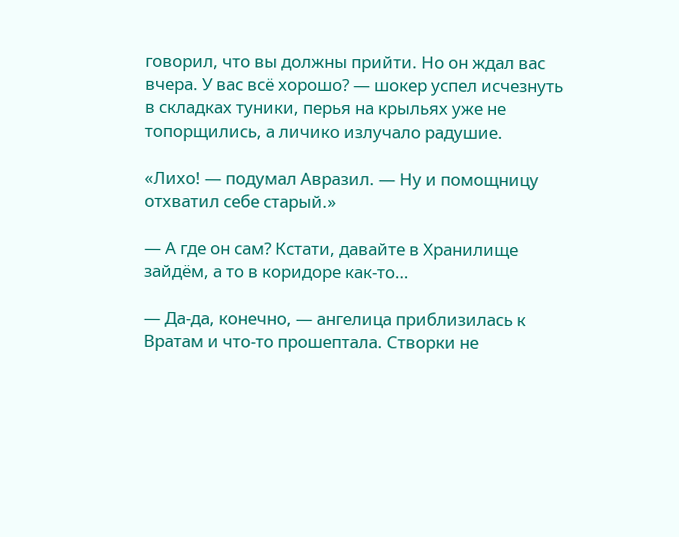говорил, что вы должны прийти. Но он ждал вас вчера. У вас всё хорошо? — шокер успел исчезнуть в складках туники, перья на крыльях уже не топорщились, а личико излучало радушие.

«Лихо! — подумал Авразил. — Ну и помощницу отхватил себе старый.»

— А где он сам? Кстати, давайте в Хранилище зайдём, а то в коридоре как-то…

— Да-да, конечно, — ангелица приблизилась к Вратам и что-то прошептала. Створки не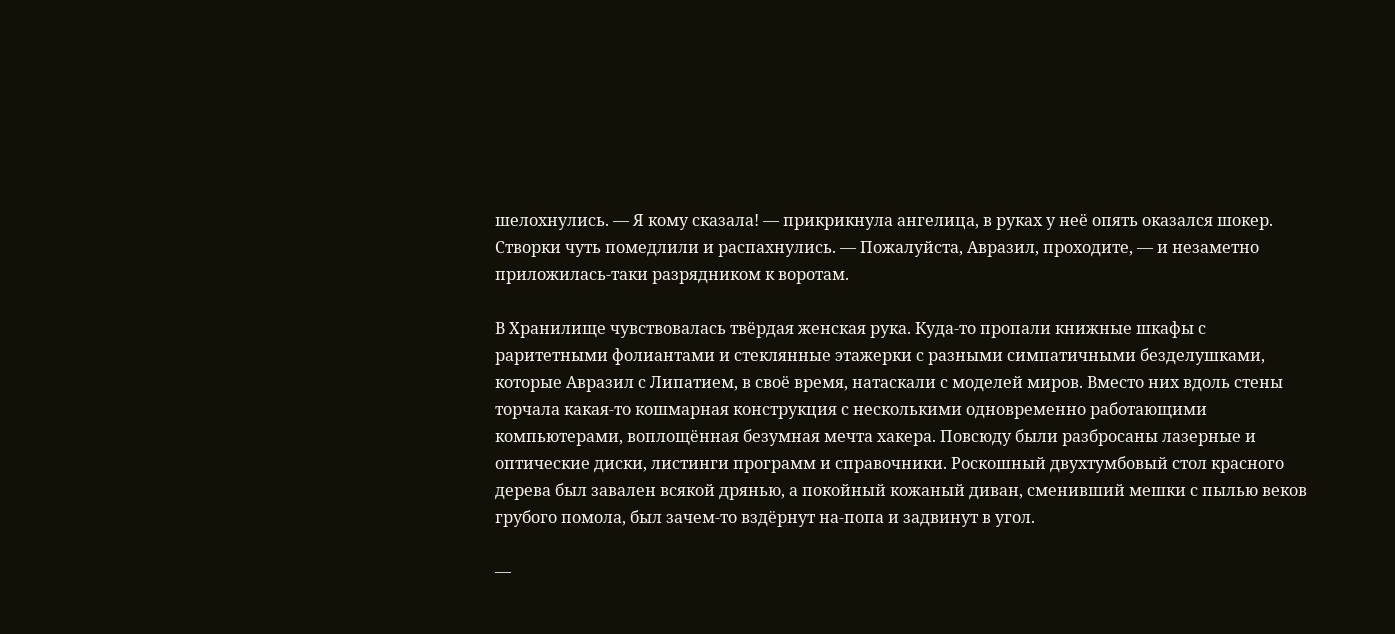шелохнулись. — Я кому сказала! — прикрикнула ангелица, в руках у неё опять оказался шокер. Створки чуть помедлили и распахнулись. — Пожалуйста, Авразил, проходите, — и незаметно приложилась-таки разрядником к воротам.

В Хранилище чувствовалась твёрдая женская рука. Куда-то пропали книжные шкафы с раритетными фолиантами и стеклянные этажерки с разными симпатичными безделушками, которые Авразил с Липатием, в своё время, натаскали с моделей миров. Вместо них вдоль стены торчала какая-то кошмарная конструкция с несколькими одновременно работающими компьютерами, воплощённая безумная мечта хакера. Повсюду были разбросаны лазерные и оптические диски, листинги программ и справочники. Роскошный двухтумбовый стол красного дерева был завален всякой дрянью, а покойный кожаный диван, сменивший мешки с пылью веков грубого помола, был зачем-то вздёрнут на-попа и задвинут в угол.

—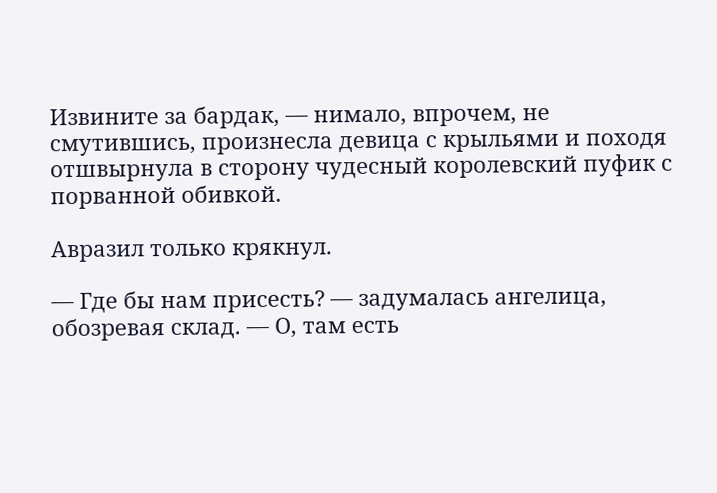Извините за бардак, — нимало, впрочем, не смутившись, произнесла девица с крыльями и походя отшвырнула в сторону чудесный королевский пуфик с порванной обивкой.

Авразил только крякнул.

— Где бы нам присесть? — задумалась ангелица, обозревая склад. — О, там есть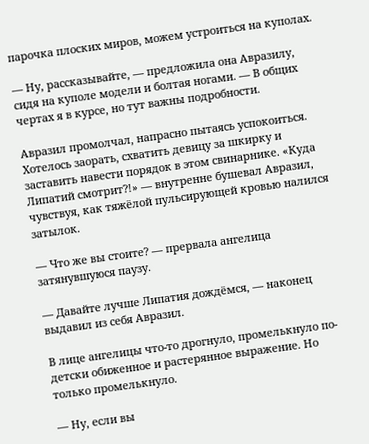парочка плоских миров, можем устроиться на куполах.

— Ну, рассказывайте, — предложила она Авразилу, сидя на куполе модели и болтая ногами. — В общих чертах я в курсе, но тут важны подробности.

Авразил промолчал, напрасно пытаясь успокоиться. Хотелось заорать, схватить девицу за шкирку и заставить навести порядок в этом свинарнике. «Куда Липатий смотрит?!» — внутренне бушевал Авразил, чувствуя, как тяжёлой пульсирующей кровью налился затылок.

— Что же вы стоите? — прервала ангелица затянувшуюся паузу.

— Давайте лучше Липатия дождёмся, — наконец выдавил из себя Авразил.

В лице ангелицы что-то дрогнуло, промелькнуло по-детски обиженное и растерянное выражение. Но только промелькнуло.

— Ну, если вы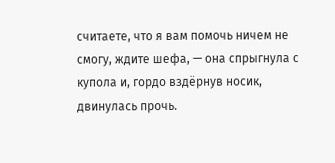считаете, что я вам помочь ничем не смогу, ждите шефа, — она спрыгнула с купола и, гордо вздёрнув носик, двинулась прочь.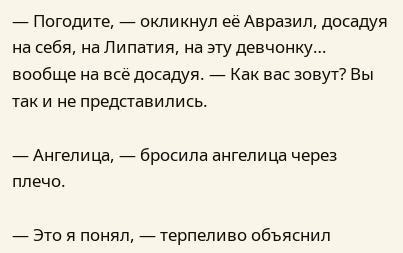— Погодите, — окликнул её Авразил, досадуя на себя, на Липатия, на эту девчонку… вообще на всё досадуя. — Как вас зовут? Вы так и не представились.

— Ангелица, — бросила ангелица через плечо.

— Это я понял, — терпеливо объяснил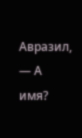Авразил, — А имя?